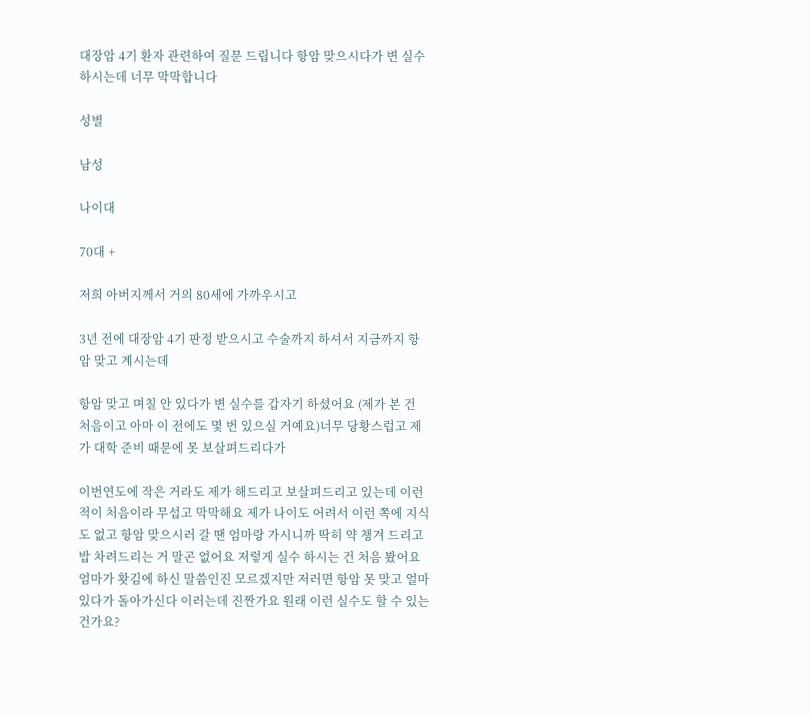대장암 4기 환자 관련하여 질문 드립니다 항암 맞으시다가 변 실수 하시는데 너무 막막합니다

성별

남성

나이대

70대 +

저희 아버지께서 거의 80세에 가까우시고

3년 전에 대장암 4기 판정 받으시고 수술까지 하셔서 지금까지 항암 맞고 계시는데

항암 맞고 며칠 안 있다가 변 실수를 갑자기 하셨어요 (제가 본 건 처음이고 아마 이 전에도 몇 번 있으실 거예요)너무 당황스럽고 제가 대학 준비 때문에 못 보살펴드리다가

이번연도에 작은 거라도 제가 해드리고 보살펴드리고 있는데 이런 적이 처음이라 무섭고 막막해요 제가 나이도 어려서 이런 쪽에 지식도 없고 항암 맞으시러 갈 땐 엄마랑 가시니까 딱히 약 챙겨 드리고 밥 차려드리는 거 말곤 없어요 저렇게 실수 하시는 건 처음 봤어요 엄마가 홧김에 하신 말씀인진 모르겠지만 저러면 항암 못 맞고 얼마 있다가 돌아가신다 이러는데 진짠가요 원래 이런 실수도 할 수 있는 건가요?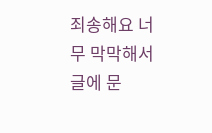죄송해요 너무 막막해서 글에 문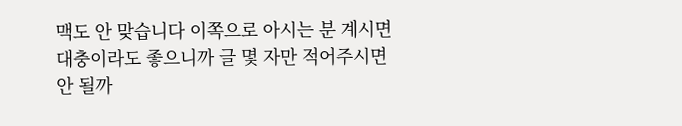맥도 안 맞습니다 이쪽으로 아시는 분 계시면 대충이라도 좋으니까 글 몇 자만 적어주시면 안 될까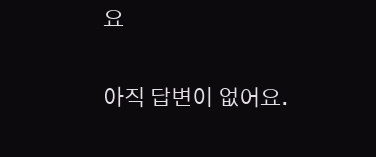요

아직 답변이 없어요.